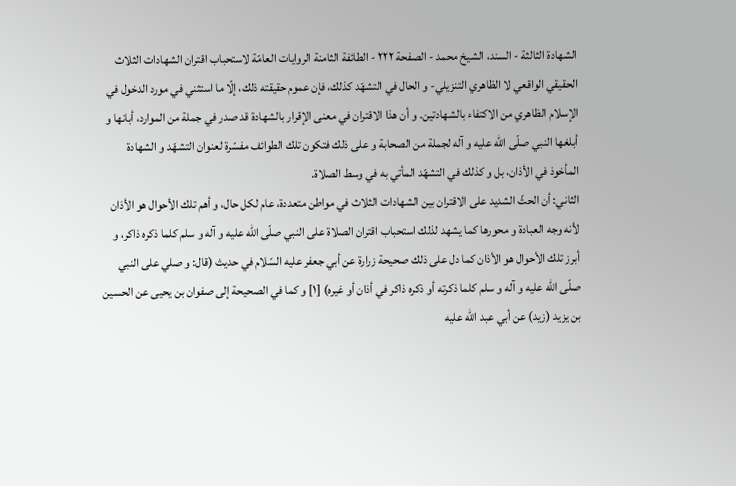الشهادة الثالثة - السند، الشيخ محمد - الصفحة ٢٢٢ - الطائفة الثامنة الروايات العامّة لاستحباب اقتران الشهادات الثلاث
الحقيقي الواقعي لا الظاهري التنزيلي- و الحال في التشهّد كذلك، فإن عموم حقيقته ذلك، إلّا ما استثني في مورد الدخول في الإسلام الظاهري من الاكتفاء بالشهادتين. و أن هذا الاقتران في معنى الإقرار بالشهادة قد صدر في جملة من الموارد، أبانها و أبلغها النبي صلّى اللّه عليه و آله لجملة من الصحابة و على ذلك فتكون تلك الطوائف مفسّرة لعنوان التشهّد و الشهادة المأخوذ في الأذان، بل و كذلك في التشهّد المأتي به في وسط الصلاة.
الثاني: أن الحثّ الشديد على الاقتران بين الشهادات الثلاث في مواطن متعددة، عام لكل حال، و أهم تلك الأحوال هو الأذان لأنه وجه العبادة و محورها كما يشهد لذلك استحباب اقتران الصلاة على النبي صلّى اللّه عليه و آله و سلم كلما ذكره ذاكر، و أبرز تلك الأحوال هو الأذان كما دل على ذلك صحيحة زرارة عن أبي جعفر عليه السّلام في حديث (قال: و صلي على النبي صلّى اللّه عليه و آله و سلم كلما ذكرته أو ذكره ذاكر في أذان أو غيره) [١] و كما في الصحيحة إلى صفوان بن يحيى عن الحسين بن يزيد (زيد) عن أبي عبد اللّه عليه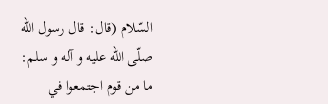السّلام (قال: قال رسول اللّه صلّى اللّه عليه و آله و سلم: ما من قوم اجتمعوا في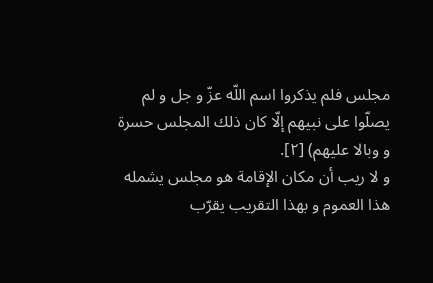مجلس فلم يذكروا اسم اللّه عزّ و جل و لم يصلّوا على نبيهم إلّا كان ذلك المجلس حسرة و وبالا عليهم) [٢].
و لا ريب أن مكان الإقامة هو مجلس يشمله هذا العموم و بهذا التقريب يقرّب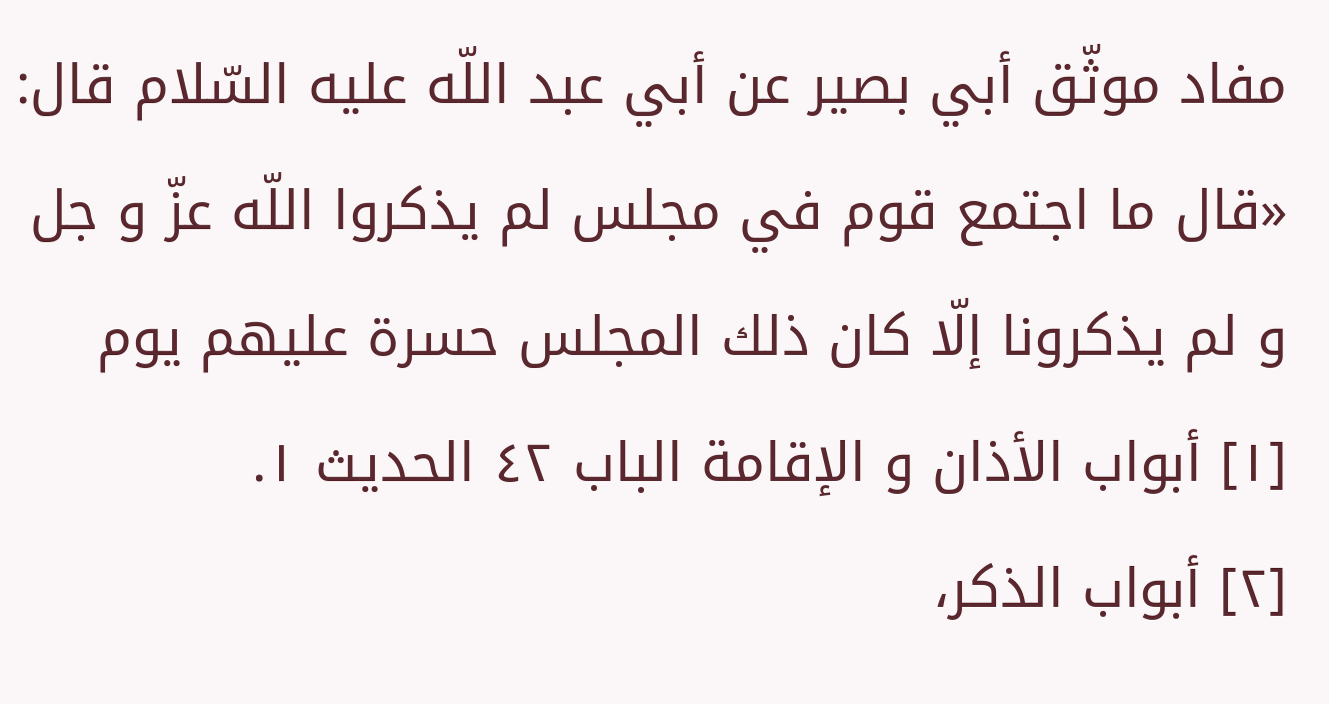مفاد موثّق أبي بصير عن أبي عبد اللّه عليه السّلام قال: «قال ما اجتمع قوم في مجلس لم يذكروا اللّه عزّ و جل و لم يذكرونا إلّا كان ذلك المجلس حسرة عليهم يوم
[١] أبواب الأذان و الإقامة الباب ٤٢ الحديث ١.
[٢] أبواب الذكر،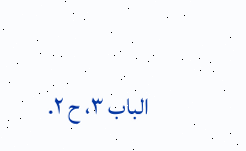الباب ٣، ح ٢.